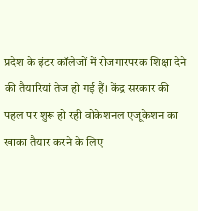प्रदेश के इंटर कॉलेजों में रोजगारपरक शिक्षा देने की तैयारियां तेज हो गई हैं। केंद्र सरकार की पहल पर शुरू हो रही वोकेशनल एजूकेशन का खाका तैयार करने के लिए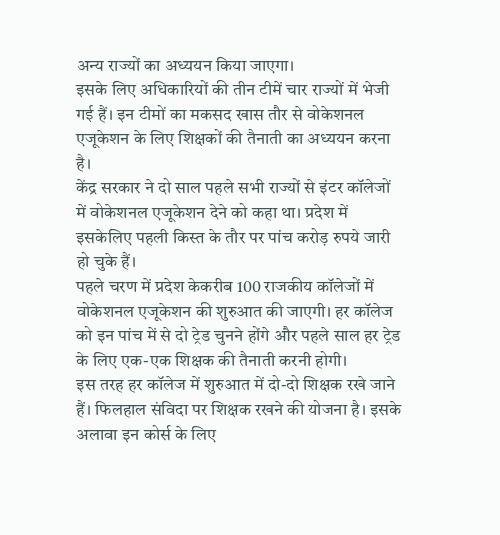अन्य राज्यों का अध्ययन किया जाएगा।
इसके लिए अधिकारियों की तीन टीमें चार राज्यों में भेजी गई हैं। इन टीमों का मकसद खास तौर से वोकेशनल एजूकेशन के लिए शिक्षकों की तैनाती का अध्ययन करना है।
केंद्र सरकार ने दो साल पहले सभी राज्यों से इंटर कॉलेजों में वोकेशनल एजूकेशन देने को कहा था। प्रदेश में इसकेलिए पहली किस्त के तौर पर पांच करोड़ रुपये जारी हो चुके हैं।
पहले चरण में प्रदेश केकरीब 100 राजकीय कॉलेजों में वोकेशनल एजूकेशन की शुरुआत की जाएगी। हर कॉलेज को इन पांच में से दो ट्रेड चुनने होंगे और पहले साल हर ट्रेड के लिए एक-एक शिक्षक की तैनाती करनी होगी।
इस तरह हर कॉलेज में शुरुआत में दो-दो शिक्षक रखे जाने हैं। फिलहाल संविदा पर शिक्षक रखने की योजना है। इसके अलावा इन कोर्स के लिए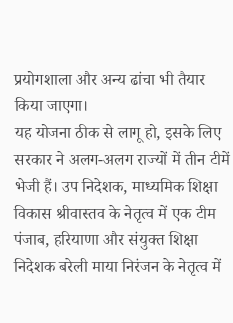प्रयोगशाला और अन्य ढांचा भी तैयार किया जाएगा।
यह योजना ठीक से लागू हो, इसके लिए सरकार ने अलग-अलग राज्यों में तीन टीमें भेजी हैं। उप निदेशक, माध्यमिक शिक्षा विकास श्रीवास्तव के नेतृत्व में एक टीम पंजाब, हरियाणा और संयुक्त शिक्षा निदेशक बरेली माया निरंजन के नेतृत्व में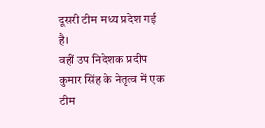दूसरी टीम मध्य प्रदेश गई है।
वहीं उप निदेशक प्रदीप कुमार सिंह के नेतृत्व में एक टीम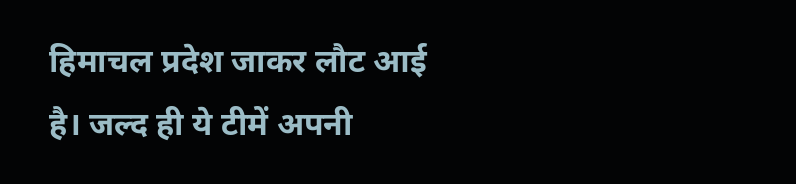हिमाचल प्रदेश जाकर लौट आई है। जल्द ही ये टीमें अपनी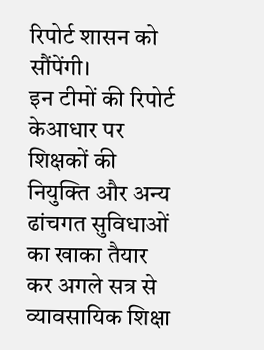रिपोर्ट शासन को सौंपेंगी।
इन टीमों की रिपोर्ट केआधार पर शिक्षकों की नियुक्ति और अन्य ढांचगत सुविधाओं का खाका तैयार कर अगले सत्र से व्यावसायिक शिक्षा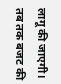लागू की जाएगी। तब तक बजट की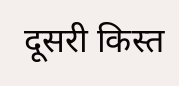दूसरी किस्त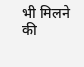भी मिलने की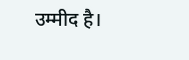उम्मीद है।